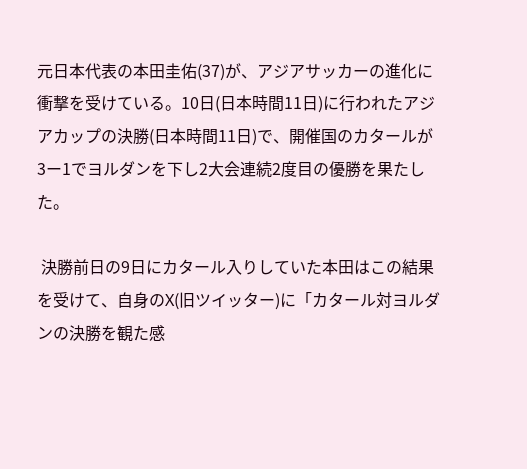元日本代表の本田圭佑(37)が、アジアサッカーの進化に衝撃を受けている。10日(日本時間11日)に行われたアジアカップの決勝(日本時間11日)で、開催国のカタールが3ー1でヨルダンを下し2大会連続2度目の優勝を果たした。

 決勝前日の9日にカタール入りしていた本田はこの結果を受けて、自身のX(旧ツイッター)に「カタール対ヨルダンの決勝を観た感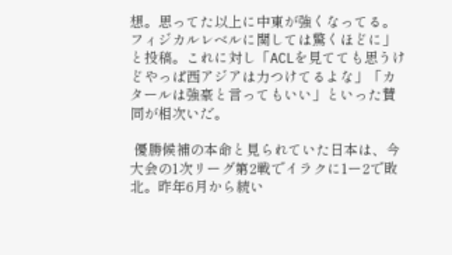想。思ってた以上に中東が強くなってる。フィジカルレベルに関しては驚くほどに」と投稿。これに対し「ACLを見てても思うけどやっぱ西アジアは力つけてるよな」「カタールは強豪と言ってもいい」といった賛同が相次いだ。

 優勝候補の本命と見られていた日本は、今大会の1次リーグ第2戦でイラクに1ー2で敗北。昨年6月から続い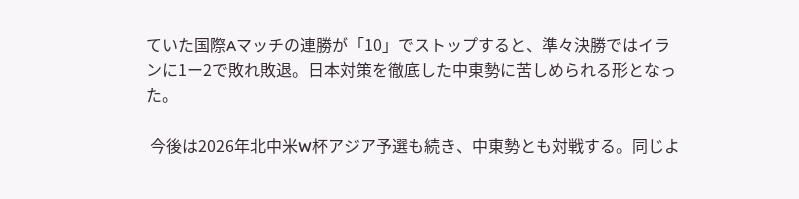ていた国際Aマッチの連勝が「10」でストップすると、準々決勝ではイランに1ー2で敗れ敗退。日本対策を徹底した中東勢に苦しめられる形となった。

 今後は2026年北中米W杯アジア予選も続き、中東勢とも対戦する。同じよ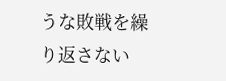うな敗戦を繰り返さない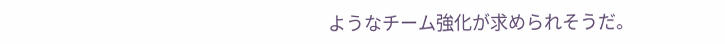ようなチーム強化が求められそうだ。